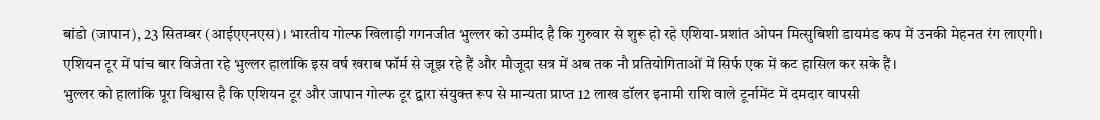बांडो (जापान), 23 सितम्बर (आईएएनएस)। भारतीय गोल्फ खिलाड़ी गगनजीत भुल्लर को उम्मीद है कि गुरुवार से शुरू हो रहे एशिया-प्रशांत ओपन मित्सुबिशी डायमंड कप में उनकी मेहनत रंग लाएगी।
एशियन टूर में पांच बार विजेता रहे भुल्लर हालांकि इस वर्ष खराब फॉर्म से जूझ रहे हैं और मौजूदा सत्र में अब तक नौ प्रतियोगिताओं में सिर्फ एक में कट हासिल कर सके हैं।
भुल्लर को हालांकि पूरा विश्वास है कि एशियन टूर और जापान गोल्फ टूर द्वारा संयुक्त रूप से मान्यता प्राप्त 12 लाख डॉलर इनामी राशि वाले टूर्नामेंट में दमदार वापसी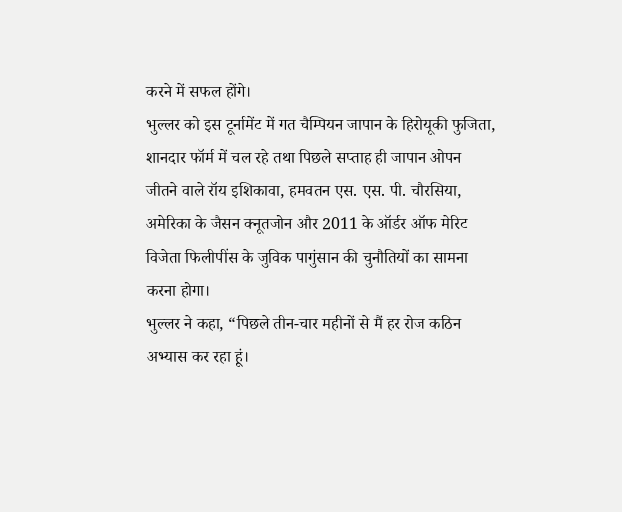करने में सफल होंगे।
भुल्लर को इस टूर्नामेंट में गत चैम्पियन जापान के हिरोयूकी फुजिता, शानदार फॉर्म में चल रहे तथा पिछले सप्ताह ही जापान ओपन जीतने वाले रॉय इशिकावा, हमवतन एस. एस. पी. चौरसिया, अमेरिका के जैसन क्नूतजोन और 2011 के ऑर्डर ऑफ मेरिट विजेता फिलीपींस के जुविक पागुंसान की चुनौतियों का सामना करना होगा।
भुल्लर ने कहा, “पिछले तीन-चार महीनों से मैं हर रोज कठिन अभ्यास कर रहा हूं।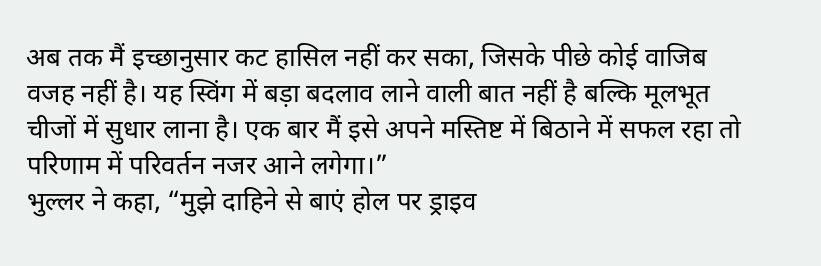अब तक मैं इच्छानुसार कट हासिल नहीं कर सका, जिसके पीछे कोई वाजिब वजह नहीं है। यह स्विंग में बड़ा बदलाव लाने वाली बात नहीं है बल्कि मूलभूत चीजों में सुधार लाना है। एक बार मैं इसे अपने मस्तिष्ट में बिठाने में सफल रहा तो परिणाम में परिवर्तन नजर आने लगेगा।”
भुल्लर ने कहा, “मुझे दाहिने से बाएं होल पर ड्राइव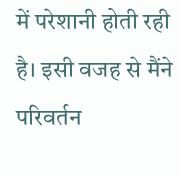में परेशानी होती रही है। इसी वजह से मैंने परिवर्तन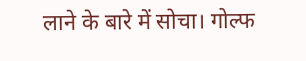लाने के बारे में सोचा। गोल्फ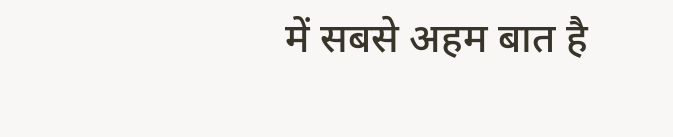में सबसे अहम बात है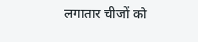लगातार चीजों को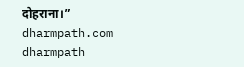दोहराना।”
dharmpath.com dharmpath